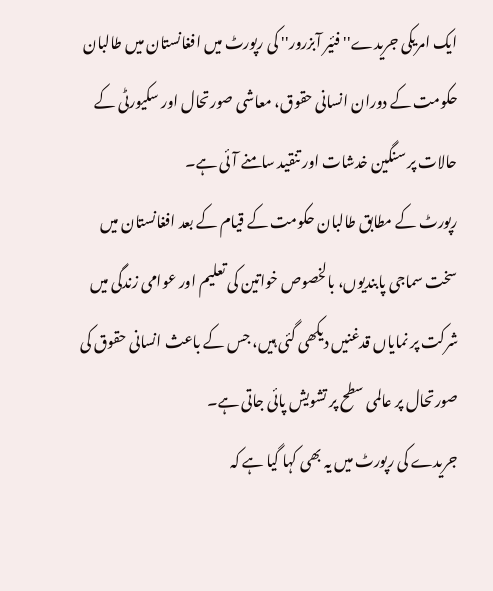ایک امریکی جریدے''فئیر آبزرور'' کی رپورٹ میں افغانستان میں طالبان حکومت کے دوران انسانی حقوق، معاشی صورتحال اور سکیورٹی کے حالات پر سنگین خدشات اور تنقید سامنے آئی ہے۔
رپورٹ کے مطابق طالبان حکومت کے قیام کے بعد افغانستان میں سخت سماجی پابندیوں، بالخصوص خواتین کی تعلیم اور عوامی زندگی میں شرکت پر نمایاں قدغنیں دیکھی گئی ہیں، جس کے باعث انسانی حقوق کی صورتحال پر عالمی سطح پر تشویش پائی جاتی ہے۔
جریدے کی رپورٹ میں یہ بھی کہا گیا ہے کہ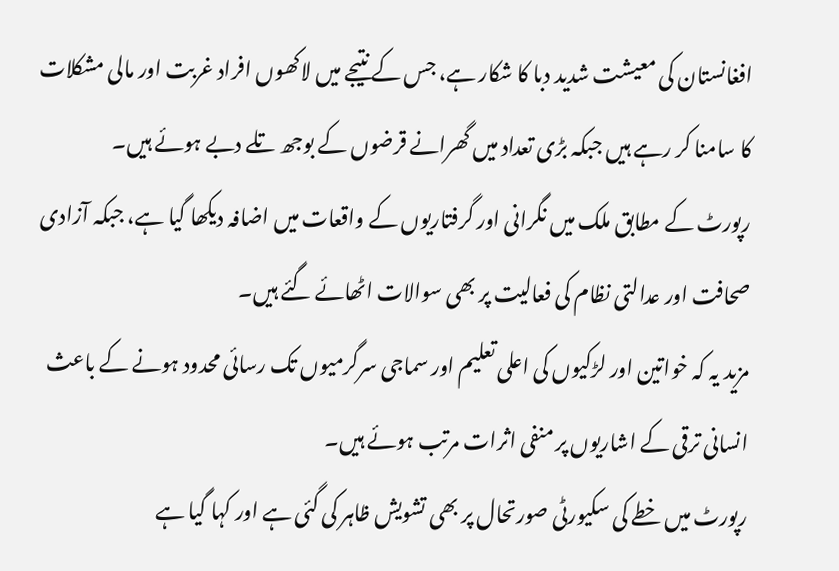افغانستان کی معیشت شدید دبا کا شکار ہے، جس کے نتیجے میں لاکھوں افراد غربت اور مالی مشکلات کا سامنا کر رہے ہیں جبکہ بڑی تعداد میں گھرانے قرضوں کے بوجھ تلے دبے ہوئے ہیں۔
رپورٹ کے مطابق ملک میں نگرانی اور گرفتاریوں کے واقعات میں اضافہ دیکھا گیا ہے، جبکہ آزادی صحافت اور عدالتی نظام کی فعالیت پر بھی سوالات اٹھائے گئے ہیں۔
مزید یہ کہ خواتین اور لڑکیوں کی اعلی تعلیم اور سماجی سرگرمیوں تک رسائی محدود ہونے کے باعث انسانی ترقی کے اشاریوں پر منفی اثرات مرتب ہوئے ہیں۔
رپورٹ میں خطے کی سکیورٹی صورتحال پر بھی تشویش ظاہر کی گئی ہے اور کہا گیا ہے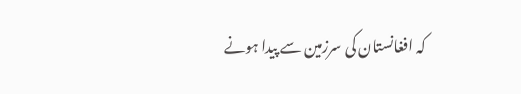کہ افغانستان کی سرزمین سے پیدا ہونے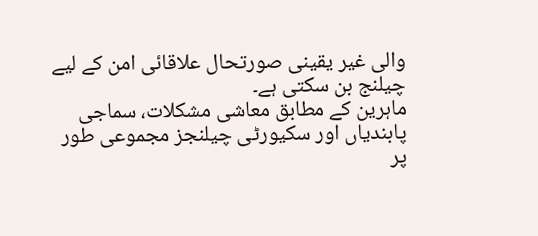والی غیر یقینی صورتحال علاقائی امن کے لیے چیلنج بن سکتی ہے۔
ماہرین کے مطابق معاشی مشکلات، سماجی پابندیاں اور سکیورٹی چیلنجز مجموعی طور پر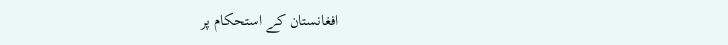افغانستان کے استحکام پر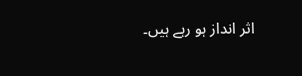اثر انداز ہو رہے ہیں۔